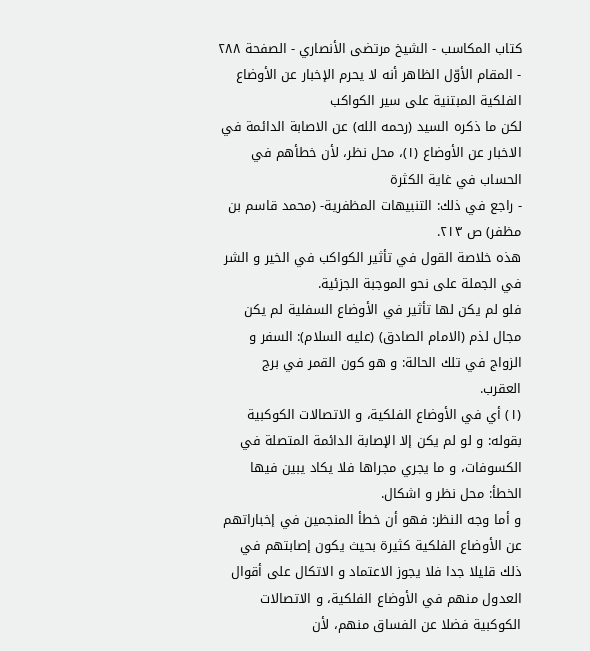كتاب المكاسب - الشيخ مرتضى الأنصاري - الصفحة ٢٨٨ - المقام الأوّل الظاهر أنه لا يحرم الإخبار عن الأوضاع الفلكية المبتنية على سير الكواكب
لكن ما ذكره السيد (رحمه الله) عن الاصابة الدائمة في الاخبار عن الأوضاع (١)، محل نظر، لأن خطأهم في الحساب في غاية الكثرة
- راجع في ذلك: التنبيهات المظفرية- (محمد قاسم بن مظفر) ص ٢١٣.
هذه خلاصة القول في تأثير الكواكب في الخير و الشر في الجملة على نحو الموجبة الجزئية.
فلو لم يكن لها تأثير في الأوضاع السفلية لم يكن مجال لذم (الامام الصادق) (عليه السلام): السفر و الزواج في تلك الحالة: و هو كون القمر في برج العقرب.
(١) أي في الأوضاع الفلكية، و الاتصالات الكوكبية بقوله: و لو لم يكن إلا الإصابة الدائمة المتصلة في الكسوفات، و ما يجري مجراها فلا يكاد يبين فيها الخطأ: محل نظر و اشكال.
و أما وجه النظر: فهو أن خطأ المنجمين في إخباراتهم عن الأوضاع الفلكية كثيرة بحيث يكون إصابتهم في ذلك قليلا جدا فلا يجوز الاعتماد و الاتكال على أقوال العدول منهم في الأوضاع الفلكية، و الاتصالات الكوكبية فضلا عن الفساق منهم، لأن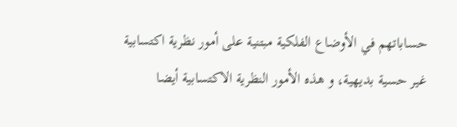حساباتهم في الأوضاع الفلكية مبتنية على أمور نظرية اكتسابية غير حسية بديهية، و هذه الأمور النظرية الاكتسابية أيضا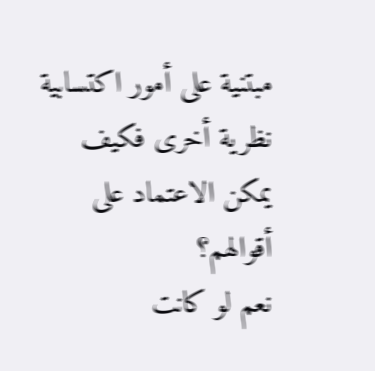مبتنية على أمور اكتسابية نظرية أخرى فكيف يمكن الاعتماد على أقوالهم؟
نعم لو كانت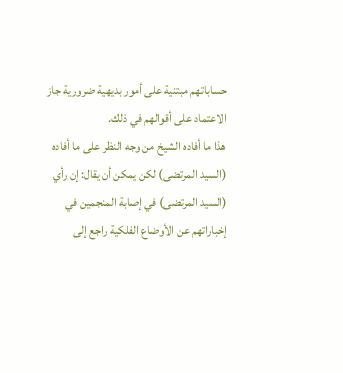حساباتهم مبتنية على أمور بديهية ضرورية جاز الاعتماد على أقوالهم في ذلك.
هذا ما أفاده الشيخ من وجه النظر على ما أفاده (السيد المرتضى) لكن يمكن أن يقال: إن رأي (السيد المرتضى) في إصابة المنجمين في إخباراتهم عن الأوضاع الفلكية راجع إلى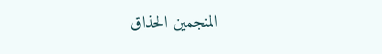المنجمين الحذاق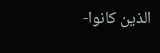الذين كانوا-